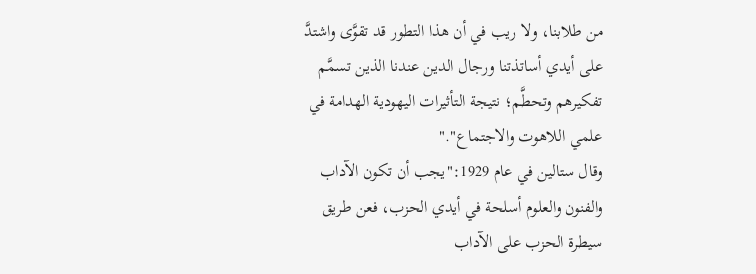من طلابنا، ولا ريب في أن هذا التطور قد تقوَّى واشتدَّ على أيدي أساتذتنا ورجال الدين عندنا الذين تسمَّم تفكيرهم وتحطَّم؛ نتيجة التأثيرات اليهودية الهدامة في علمي اللاهوت والاجتماع"."
وقال ستالين في عام 1929:"يجب أن تكون الآداب والفنون والعلوم أسلحة في أيدي الحزب، فعن طريق سيطرة الحزب على الآداب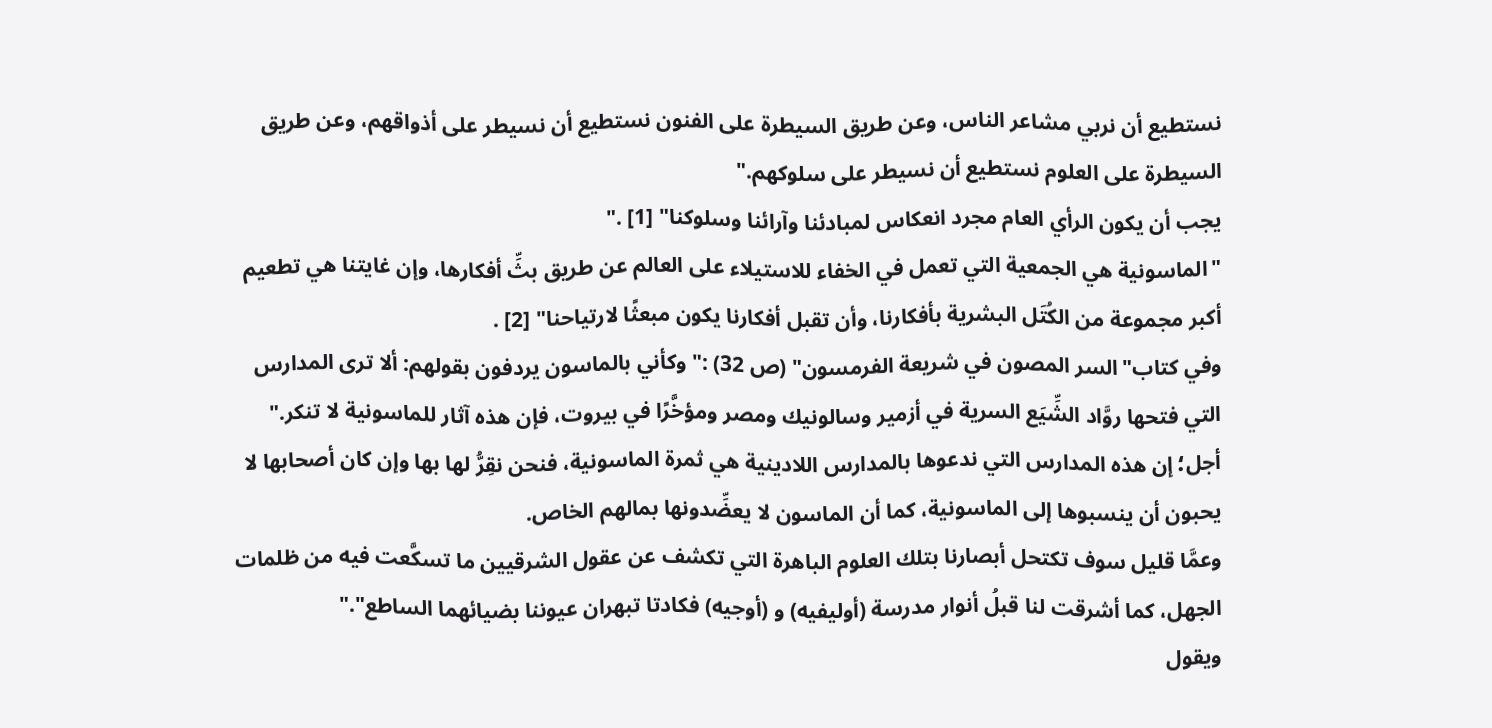نستطيع أن نربي مشاعر الناس، وعن طريق السيطرة على الفنون نستطيع أن نسيطر على أذواقهم، وعن طريق السيطرة على العلوم نستطيع أن نسيطر على سلوكهم."
يجب أن يكون الرأي العام مجرد انعكاس لمبادئنا وآرائنا وسلوكنا" [1] ."
"الماسونية هي الجمعية التي تعمل في الخفاء للاستيلاء على العالم عن طريق بثِّ أفكارها، وإن غايتنا هي تطعيم أكبر مجموعة من الكُتَل البشرية بأفكارنا، وأن تقبل أفكارنا يكون مبعثًا لارتياحنا" [2] .
وفي كتاب"السر المصون في شريعة الفرمسون" (ص 32) :"وكأني بالماسون يردفون بقولهم: ألا ترى المدارس التي فتحها روَّاد الشِّيَع السرية في أزمير وسالونيك ومصر ومؤخَّرًا في بيروت، فإن هذه آثار للماسونية لا تنكر."
أجل؛ إن هذه المدارس التي ندعوها بالمدارس اللادينية هي ثمرة الماسونية، فنحن نقِرُّ لها بها وإن كان أصحابها لا يحبون أن ينسبوها إلى الماسونية، كما أن الماسون لا يعضِّدونها بمالهم الخاص.
وعمَّا قليل سوف تكتحل أبصارنا بتلك العلوم الباهرة التي تكشف عن عقول الشرقيين ما تسكَّعت فيه من ظلمات الجهل، كما أشرقت لنا قبلُ أنوار مدرسة (أوليفيه) و (أوجيه) فكادتا تبهران عيوننا بضيائهما الساطع"."
ويقول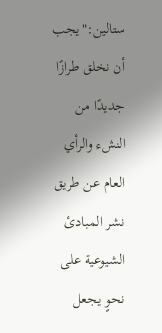ستالين:"يجب أن نخلق طرازًا جديدًا من النشء والرأي العام عن طريق نشر المبادئ الشيوعية على نحوٍ يجعل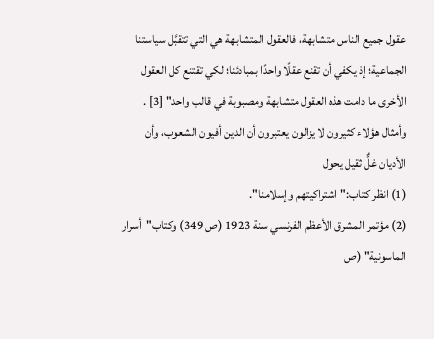عقول جميع الناس متشابهة، فالعقول المتشابهة هي التي تتقبَّل سياستنا الجماعية؛ إذ يكفي أن تقنع عقلًا واحدًا بمبادئنا؛ لكي تقتنع كل العقول الأخرى ما دامت هذه العقول متشابهة ومصبوبة في قالب واحد" [3] .
وأمثال هؤلاء كثيرون لا يزالون يعتبرون أن الدين أفيون الشعوب، وأن الأديان غلٌّ ثقيل يحول
(1) انظر كتاب:"اشتراكيتهم وإسلامنا".
(2) مؤتمر المشرق الأعظم الفرنسي سنة 1923 (ص 349) وكتاب"أسرار الماسونية" (ص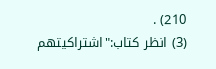210) .
(3) انظر كتاب:"اشتراكيتهم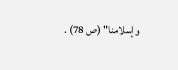وإسلامنا" (ص 78) .